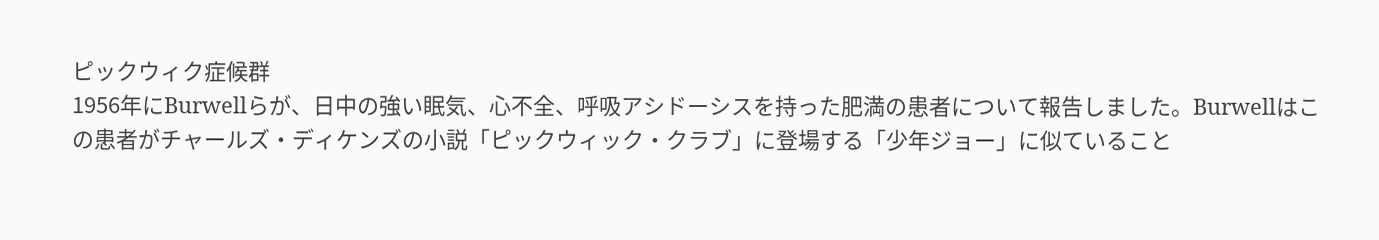ピックウィク症候群
1956年にBurwellらが、日中の強い眠気、心不全、呼吸アシドーシスを持った肥満の患者について報告しました。Burwellはこの患者がチャールズ・ディケンズの小説「ピックウィック・クラブ」に登場する「少年ジョー」に似ていること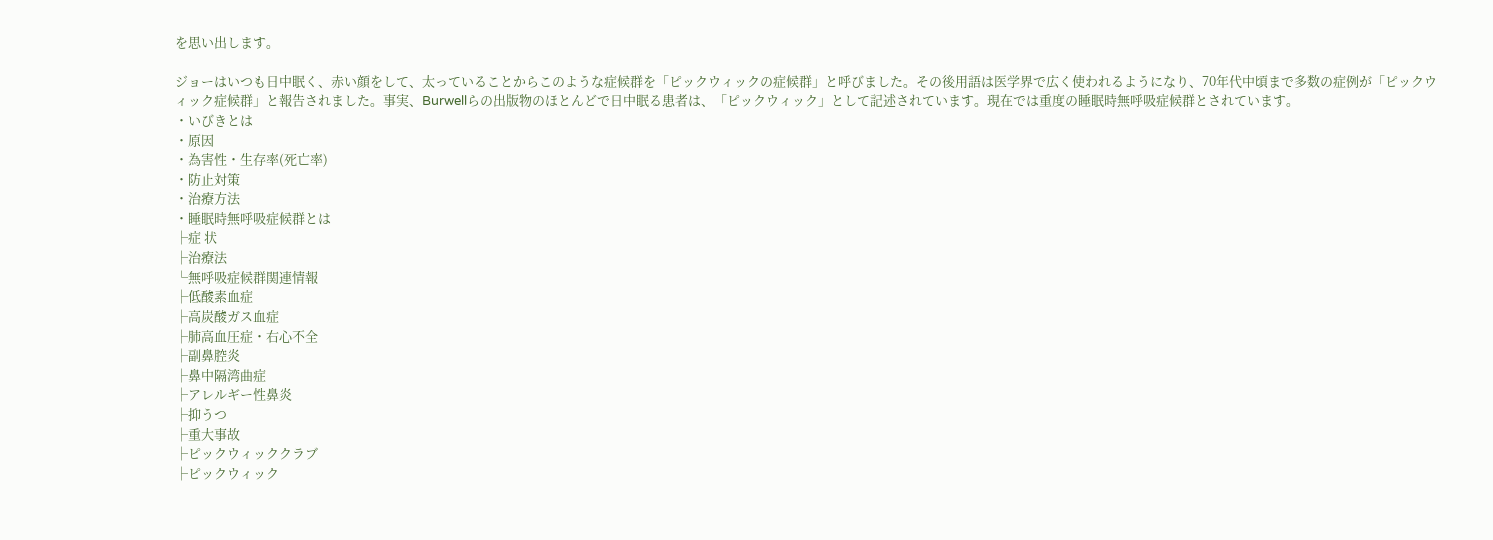を思い出します。

ジョーはいつも日中眠く、赤い顔をして、太っていることからこのような症候群を「ピックウィックの症候群」と呼びました。その後用語は医学界で広く使われるようになり、70年代中頃まで多数の症例が「ピックウィック症候群」と報告されました。事実、Burwellらの出版物のほとんどで日中眠る患者は、「ピックウィック」として記述されています。現在では重度の睡眠時無呼吸症候群とされています。
・いびきとは
・原因
・為害性・生存率(死亡率)
・防止対策
・治療方法
・睡眠時無呼吸症候群とは
├症 状
├治療法
└無呼吸症候群関連情報
├低酸素血症
├高炭酸ガス血症
├肺高血圧症・右心不全
├副鼻腔炎
├鼻中隔湾曲症
├アレルギー性鼻炎
├抑うつ
├重大事故
├ピックウィッククラブ
├ピックウィック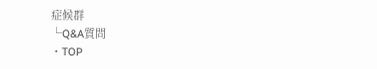症候群
└Q&A質問
・TOP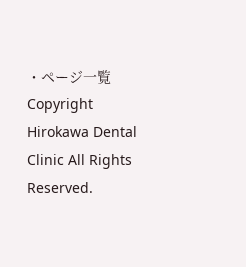・ページ一覧
Copyright Hirokawa Dental Clinic All Rights Reserved.